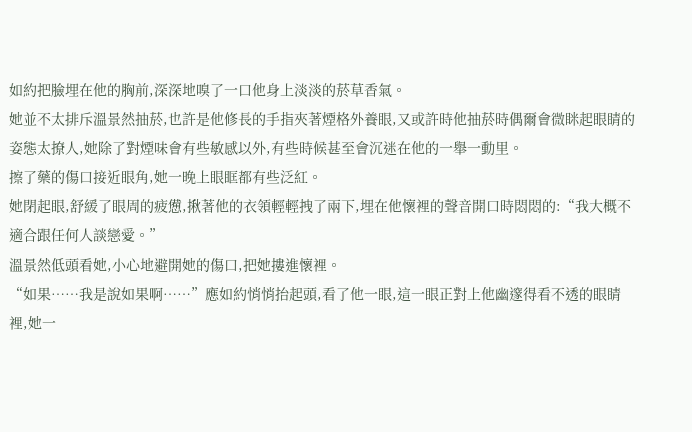如約把臉埋在他的胸前,深深地嗅了一口他身上淡淡的菸草香氣。
她並不太排斥溫景然抽菸,也許是他修長的手指夾著煙格外養眼,又或許時他抽菸時偶爾會微眯起眼睛的姿態太撩人,她除了對煙味會有些敏感以外,有些時候甚至會沉迷在他的一舉一動里。
擦了藥的傷口接近眼角,她一晚上眼眶都有些泛紅。
她閉起眼,舒緩了眼周的疲憊,揪著他的衣領輕輕拽了兩下,埋在他懷裡的聲音開口時悶悶的:“我大概不適合跟任何人談戀愛。”
溫景然低頭看她,小心地避開她的傷口,把她摟進懷裡。
“如果……我是說如果啊……”應如約悄悄抬起頭,看了他一眼,這一眼正對上他幽邃得看不透的眼睛裡,她一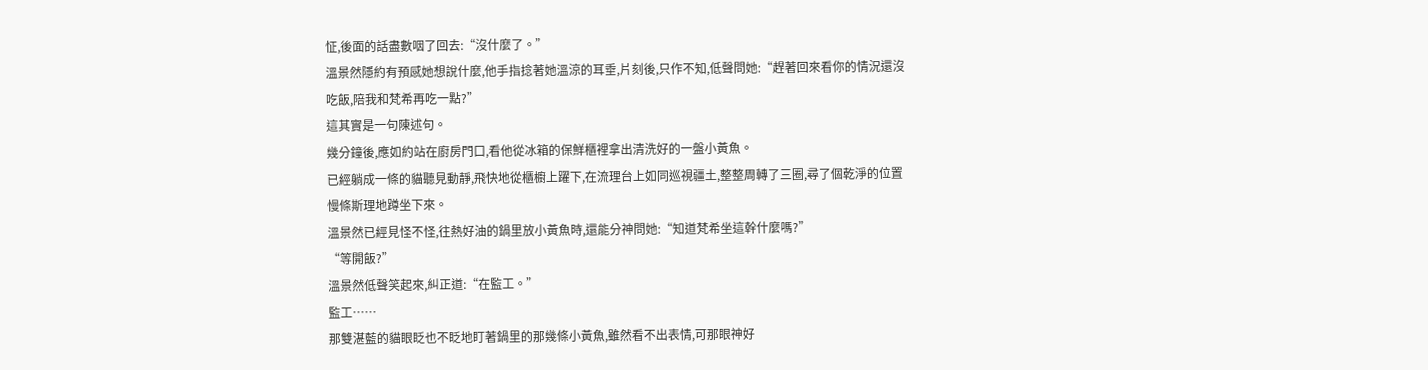怔,後面的話盡數咽了回去:“沒什麼了。”
溫景然隱約有預感她想說什麼,他手指捻著她溫涼的耳垂,片刻後,只作不知,低聲問她:“趕著回來看你的情況還沒吃飯,陪我和梵希再吃一點?”
這其實是一句陳述句。
幾分鐘後,應如約站在廚房門口,看他從冰箱的保鮮櫃裡拿出清洗好的一盤小黃魚。
已經躺成一條的貓聽見動靜,飛快地從櫃櫥上躍下,在流理台上如同巡視疆土,整整周轉了三圈,尋了個乾淨的位置慢條斯理地蹲坐下來。
溫景然已經見怪不怪,往熱好油的鍋里放小黃魚時,還能分神問她:“知道梵希坐這幹什麼嗎?”
“等開飯?”
溫景然低聲笑起來,糾正道:“在監工。”
監工……
那雙湛藍的貓眼眨也不眨地盯著鍋里的那幾條小黃魚,雖然看不出表情,可那眼神好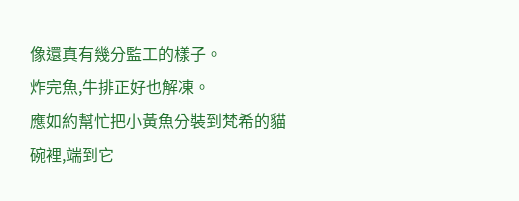像還真有幾分監工的樣子。
炸完魚,牛排正好也解凍。
應如約幫忙把小黃魚分裝到梵希的貓碗裡,端到它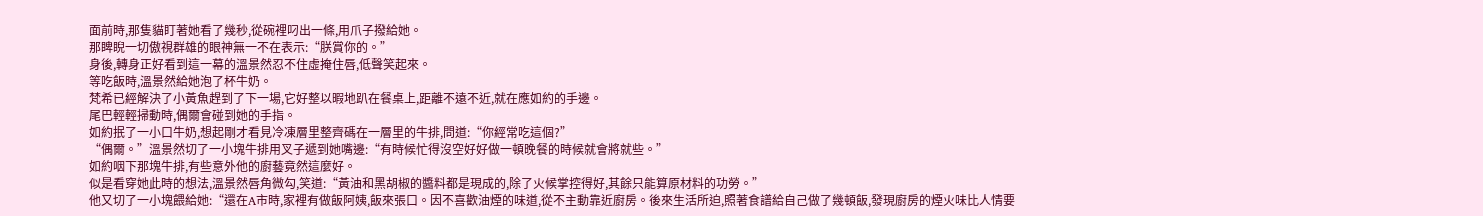面前時,那隻貓盯著她看了幾秒,從碗裡叼出一條,用爪子撥給她。
那睥睨一切傲視群雄的眼神無一不在表示:“朕賞你的。”
身後,轉身正好看到這一幕的溫景然忍不住虛掩住唇,低聲笑起來。
等吃飯時,溫景然給她泡了杯牛奶。
梵希已經解決了小黃魚趕到了下一場,它好整以暇地趴在餐桌上,距離不遠不近,就在應如約的手邊。
尾巴輕輕掃動時,偶爾會碰到她的手指。
如約抿了一小口牛奶,想起剛才看見冷凍層里整齊碼在一層里的牛排,問道:“你經常吃這個?”
“偶爾。”溫景然切了一小塊牛排用叉子遞到她嘴邊:“有時候忙得沒空好好做一頓晚餐的時候就會將就些。”
如約咽下那塊牛排,有些意外他的廚藝竟然這麼好。
似是看穿她此時的想法,溫景然唇角微勾,笑道:“黃油和黑胡椒的醬料都是現成的,除了火候掌控得好,其餘只能算原材料的功勞。”
他又切了一小塊餵給她:“還在A市時,家裡有做飯阿姨,飯來張口。因不喜歡油煙的味道,從不主動靠近廚房。後來生活所迫,照著食譜給自己做了幾頓飯,發現廚房的煙火味比人情要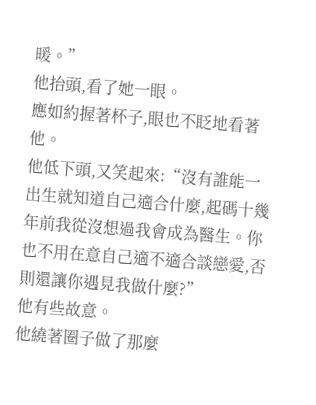暖。”
他抬頭,看了她一眼。
應如約握著杯子,眼也不眨地看著他。
他低下頭,又笑起來:“沒有誰能一出生就知道自己適合什麼,起碼十幾年前我從沒想過我會成為醫生。你也不用在意自己適不適合談戀愛,否則還讓你遇見我做什麼?”
他有些故意。
他繞著圈子做了那麼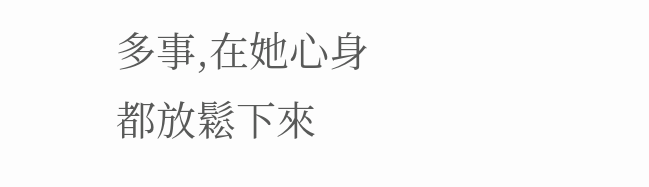多事,在她心身都放鬆下來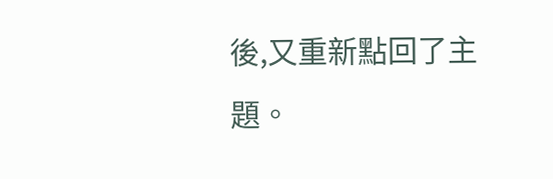後,又重新點回了主題。